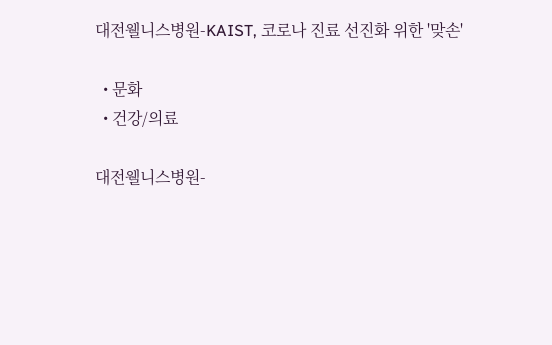대전웰니스병원-KAIST, 코로나 진료 선진화 위한 '맞손'

  • 문화
  • 건강/의료

대전웰니스병원-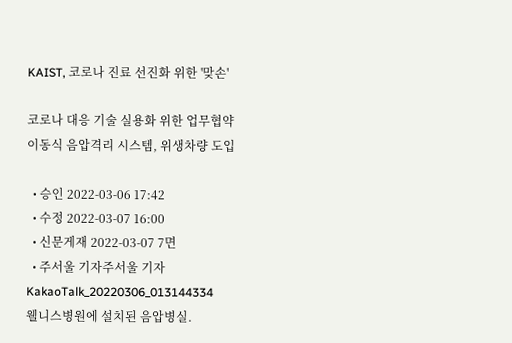KAIST, 코로나 진료 선진화 위한 '맞손'

코로나 대응 기술 실용화 위한 업무협약
이동식 음압격리 시스템, 위생차량 도입

  • 승인 2022-03-06 17:42
  • 수정 2022-03-07 16:00
  • 신문게재 2022-03-07 7면
  • 주서울 기자주서울 기자
KakaoTalk_20220306_013144334
웰니스병원에 설치된 음압병실.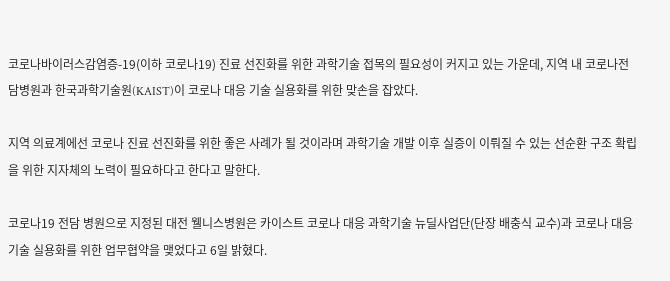코로나바이러스감염증-19(이하 코로나19) 진료 선진화를 위한 과학기술 접목의 필요성이 커지고 있는 가운데, 지역 내 코로나전담병원과 한국과학기술원(KAIST)이 코로나 대응 기술 실용화를 위한 맞손을 잡았다.

지역 의료계에선 코로나 진료 선진화를 위한 좋은 사례가 될 것이라며 과학기술 개발 이후 실증이 이뤄질 수 있는 선순환 구조 확립을 위한 지자체의 노력이 필요하다고 한다고 말한다.

코로나19 전담 병원으로 지정된 대전 웰니스병원은 카이스트 코로나 대응 과학기술 뉴딜사업단(단장 배충식 교수)과 코로나 대응 기술 실용화를 위한 업무협약을 맺었다고 6일 밝혔다.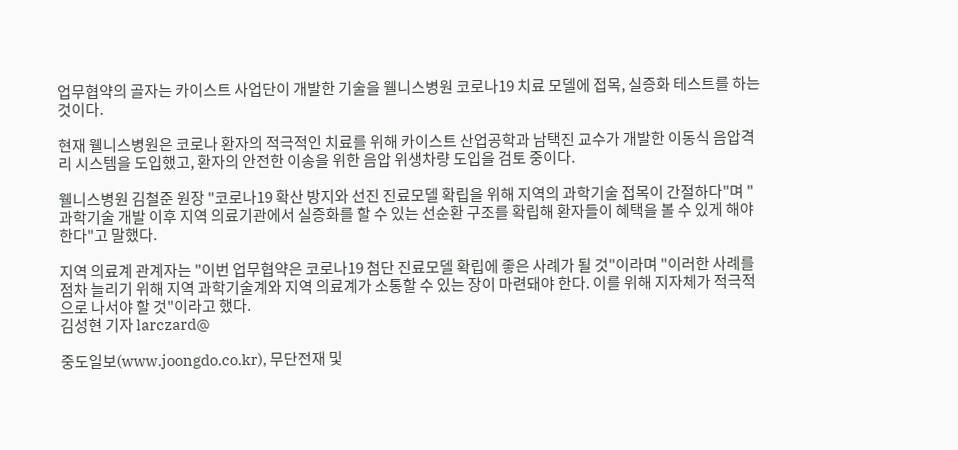업무협약의 골자는 카이스트 사업단이 개발한 기술을 웰니스병원 코로나19 치료 모델에 접목, 실증화 테스트를 하는 것이다.

현재 웰니스병원은 코로나 환자의 적극적인 치료를 위해 카이스트 산업공학과 남택진 교수가 개발한 이동식 음압격리 시스템을 도입했고, 환자의 안전한 이송을 위한 음압 위생차량 도입을 검토 중이다.

웰니스병원 김철준 원장 "코로나19 확산 방지와 선진 진료모델 확립을 위해 지역의 과학기술 접목이 간절하다"며 "과학기술 개발 이후 지역 의료기관에서 실증화를 할 수 있는 선순환 구조를 확립해 환자들이 혜택을 볼 수 있게 해야 한다"고 말했다.

지역 의료계 관계자는 "이번 업무협약은 코로나19 첨단 진료모델 확립에 좋은 사례가 될 것"이라며 "이러한 사례를 점차 늘리기 위해 지역 과학기술계와 지역 의료계가 소통할 수 있는 장이 마련돼야 한다. 이를 위해 지자체가 적극적으로 나서야 할 것"이라고 했다.
김성현 기자 larczard@

중도일보(www.joongdo.co.kr), 무단전재 및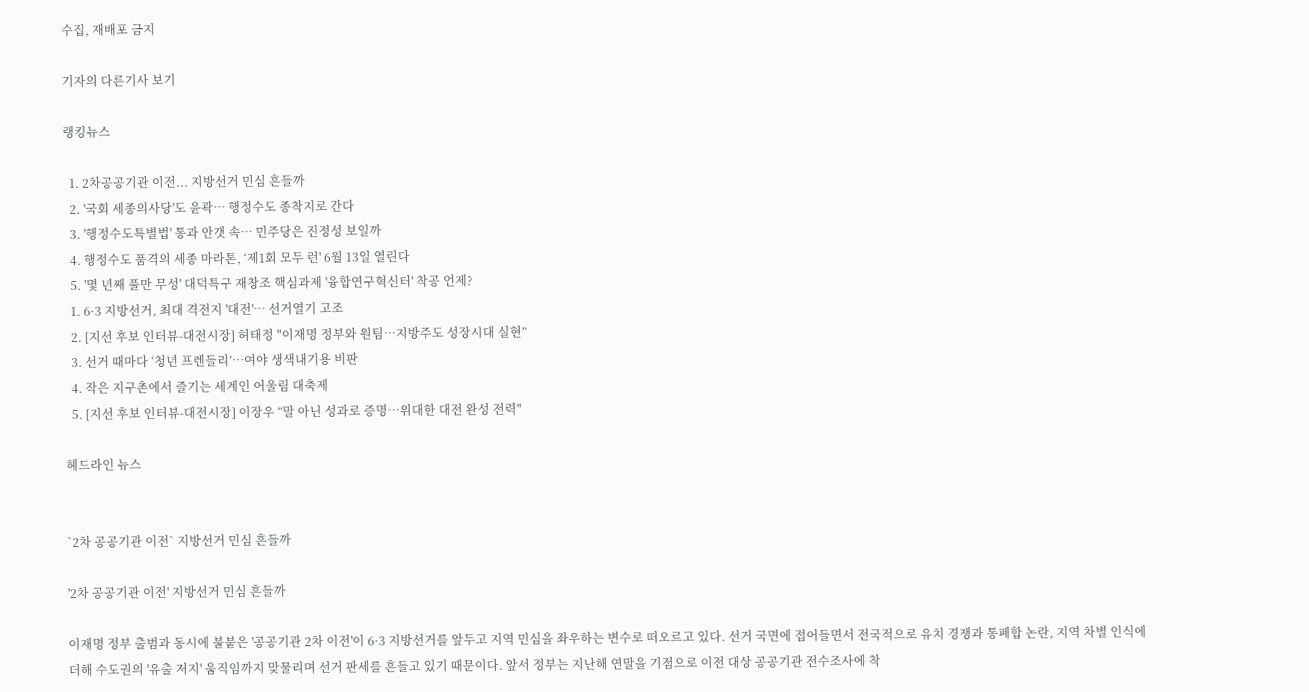수집, 재배포 금지

기자의 다른기사 보기

랭킹뉴스

  1. 2차공공기관 이전... 지방선거 민심 흔들까
  2. '국회 세종의사당'도 윤곽… 행정수도 종착지로 간다
  3. '행정수도특별법' 통과 안갯 속… 민주당은 진정성 보일까
  4. 행정수도 품격의 세종 마라톤, ‘제1회 모두 런' 6월 13일 열린다
  5. '몇 년째 풀만 무성' 대덕특구 재창조 핵심과제 '융합연구혁신터' 착공 언제?
  1. 6·3 지방선거, 최대 격전지 '대전'… 선거열기 고조
  2. [지선 후보 인터뷰-대전시장] 허태정 "이재명 정부와 원팀…지방주도 성장시대 실현”
  3. 선거 때마다 ‘청년 프렌들리’…여야 생색내기용 비판
  4. 작은 지구촌에서 즐기는 세계인 어울림 대축제
  5. [지선 후보 인터뷰-대전시장] 이장우 “말 아닌 성과로 증명…위대한 대전 완성 전력"

헤드라인 뉴스


`2차 공공기관 이전` 지방선거 민심 흔들까

'2차 공공기관 이전' 지방선거 민심 흔들까

이재명 정부 출범과 동시에 불붙은 '공공기관 2차 이전'이 6·3 지방선거를 앞두고 지역 민심을 좌우하는 변수로 떠오르고 있다. 선거 국면에 접어들면서 전국적으로 유치 경쟁과 통폐합 논란, 지역 차별 인식에 더해 수도권의 '유출 저지' 움직임까지 맞물리며 선거 판세를 흔들고 있기 때문이다. 앞서 정부는 지난해 연말을 기점으로 이전 대상 공공기관 전수조사에 착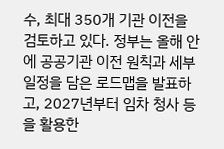수, 최대 350개 기관 이전을 검토하고 있다. 정부는 올해 안에 공공기관 이전 원칙과 세부 일정을 담은 로드맵을 발표하고, 2027년부터 임차 청사 등을 활용한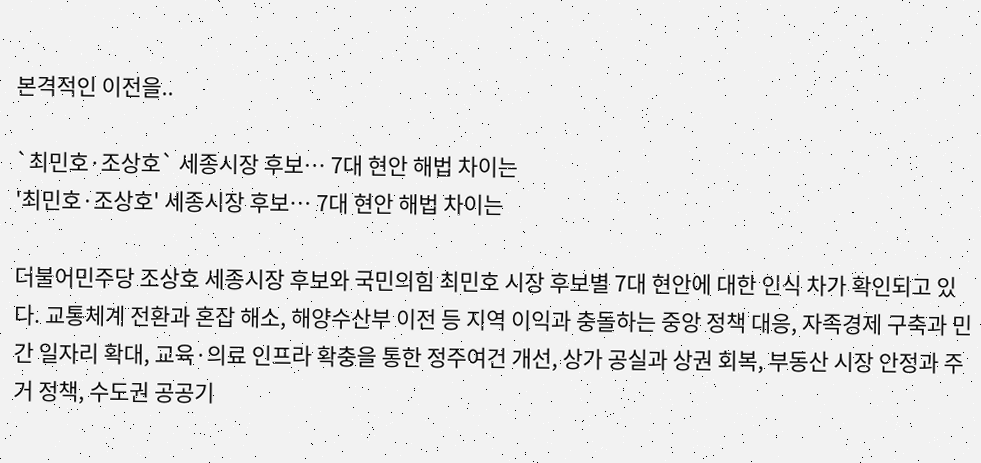본격적인 이전을..

`최민호·조상호` 세종시장 후보… 7대 현안 해법 차이는
'최민호·조상호' 세종시장 후보… 7대 현안 해법 차이는

더불어민주당 조상호 세종시장 후보와 국민의힘 최민호 시장 후보별 7대 현안에 대한 인식 차가 확인되고 있다. 교통체계 전환과 혼잡 해소, 해양수산부 이전 등 지역 이익과 충돌하는 중앙 정책 대응, 자족경제 구축과 민간 일자리 확대, 교육·의료 인프라 확충을 통한 정주여건 개선, 상가 공실과 상권 회복, 부동산 시장 안정과 주거 정책, 수도권 공공기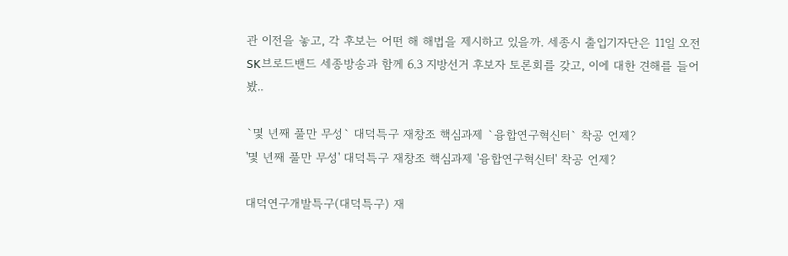관 이전을 놓고, 각 후보는 어떤 해 해법을 제시하고 있을까. 세종시 출입기자단은 11일 오전 SK브로드밴드 세종방송과 함께 6.3 지방선거 후보자 토론회를 갖고, 이에 대한 견해를 들어봤..

`몇 년째 풀만 무성` 대덕특구 재창조 핵심과제 `융합연구혁신터` 착공 언제?
'몇 년째 풀만 무성' 대덕특구 재창조 핵심과제 '융합연구혁신터' 착공 언제?

대덕연구개발특구(대덕특구) 재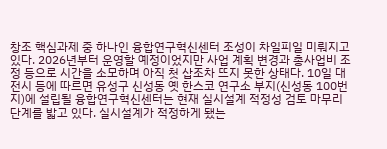창조 핵심과제 중 하나인 융합연구혁신센터 조성이 차일피일 미뤄지고 있다. 2026년부터 운영할 예정이었지만 사업 계획 변경과 총사업비 조정 등으로 시간을 소모하며 아직 첫 삽조차 뜨지 못한 상태다. 10일 대전시 등에 따르면 유성구 신성동 옛 한스코 연구소 부지(신성동 100번지)에 설립될 융합연구혁신센터는 현재 실시설계 적정성 검토 마무리 단계를 밟고 있다. 실시설계가 적정하게 됐는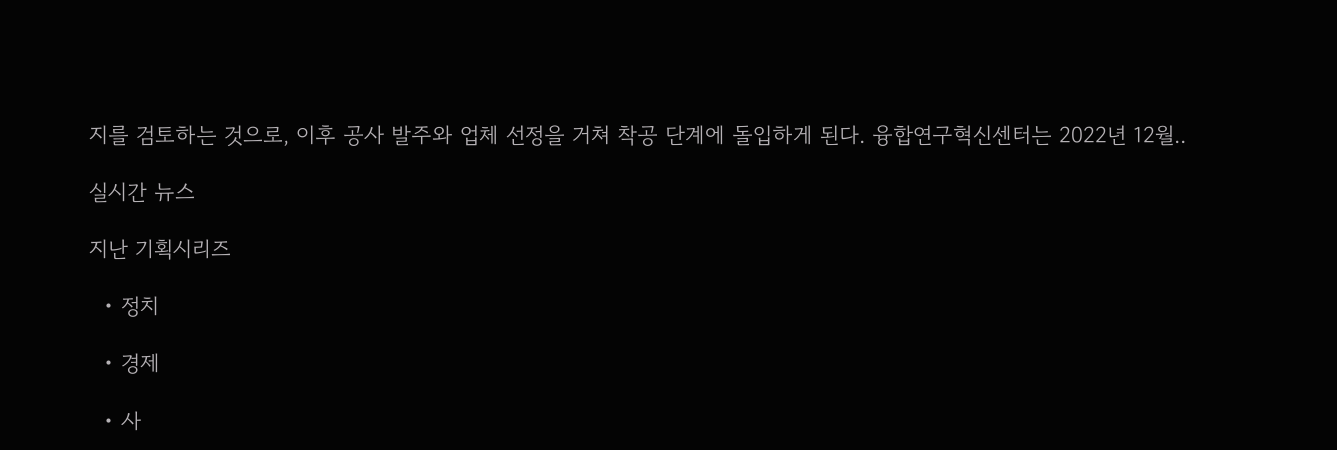지를 검토하는 것으로, 이후 공사 발주와 업체 선정을 거쳐 착공 단계에 돌입하게 된다. 융합연구혁신센터는 2022년 12월..

실시간 뉴스

지난 기획시리즈

  • 정치

  • 경제

  • 사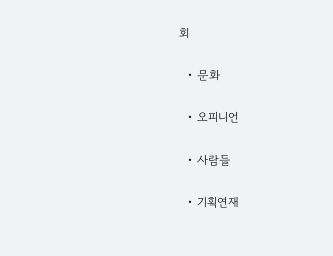회

  • 문화

  • 오피니언

  • 사람들

  • 기획연재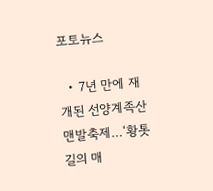포토뉴스

  • 7년 만에 재개된 선양계족산맨발축제…‘황톳길의 매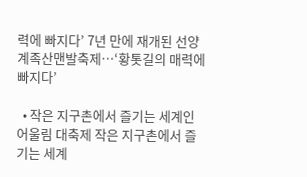력에 빠지다’ 7년 만에 재개된 선양계족산맨발축제…‘황톳길의 매력에 빠지다’

  • 작은 지구촌에서 즐기는 세계인 어울림 대축제 작은 지구촌에서 즐기는 세계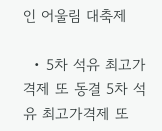인 어울림 대축제

  • 5차 석유 최고가격제 또 동결 5차 석유 최고가격제 또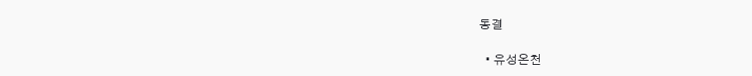동결

  • 유성온천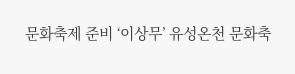문화축제 준비 ‘이상무’ 유성온천 문화축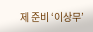제 준비 ‘이상무’